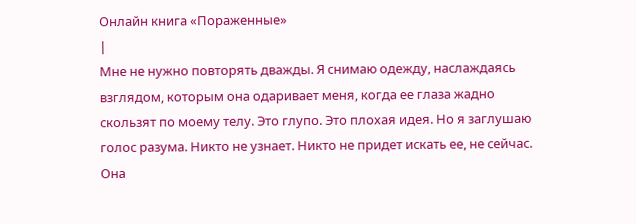Онлайн книга «Пораженные»
|
Мне не нужно повторять дважды. Я снимаю одежду, наслаждаясь взглядом, которым она одаривает меня, когда ее глаза жадно скользят по моему телу. Это глупо. Это плохая идея. Но я заглушаю голос разума. Никто не узнает. Никто не придет искать ее, не сейчас. Она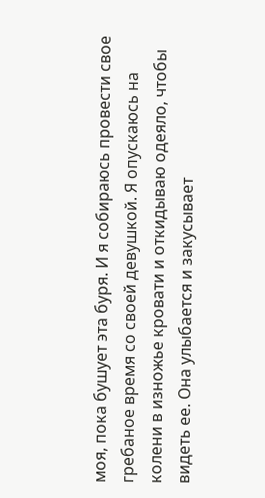моя, пока бушует эта буря. И я собираюсь провести свое гребаное время со своей девушкой. Я опускаюсь на колени в изножье кровати и откидываю одеяло, чтобы видеть ее. Она улыбается и закусывает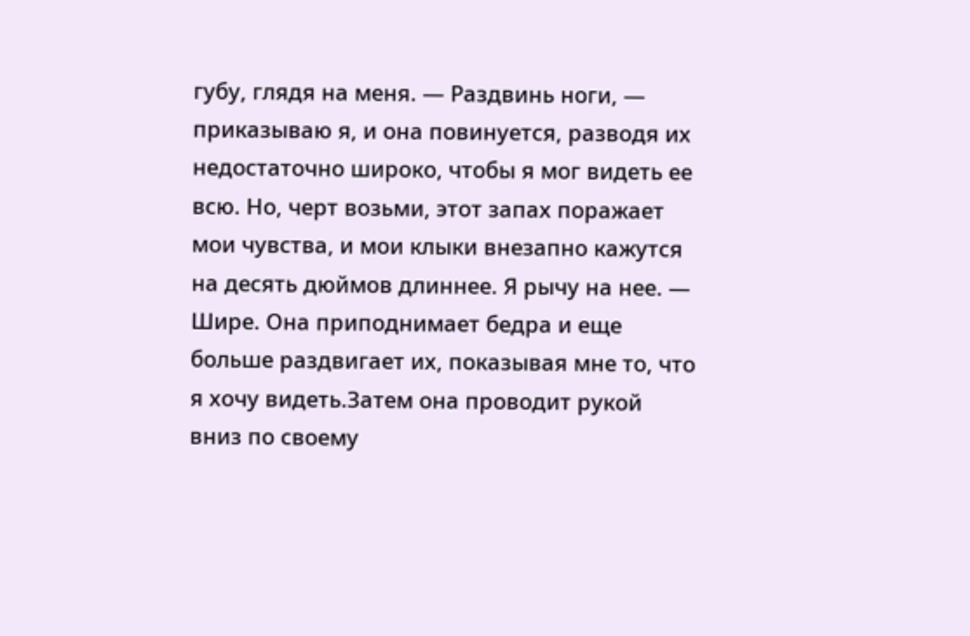губу, глядя на меня. — Раздвинь ноги, — приказываю я, и она повинуется, разводя их недостаточно широко, чтобы я мог видеть ее всю. Но, черт возьми, этот запах поражает мои чувства, и мои клыки внезапно кажутся на десять дюймов длиннее. Я рычу на нее. — Шире. Она приподнимает бедра и еще больше раздвигает их, показывая мне то, что я хочу видеть.Затем она проводит рукой вниз по своему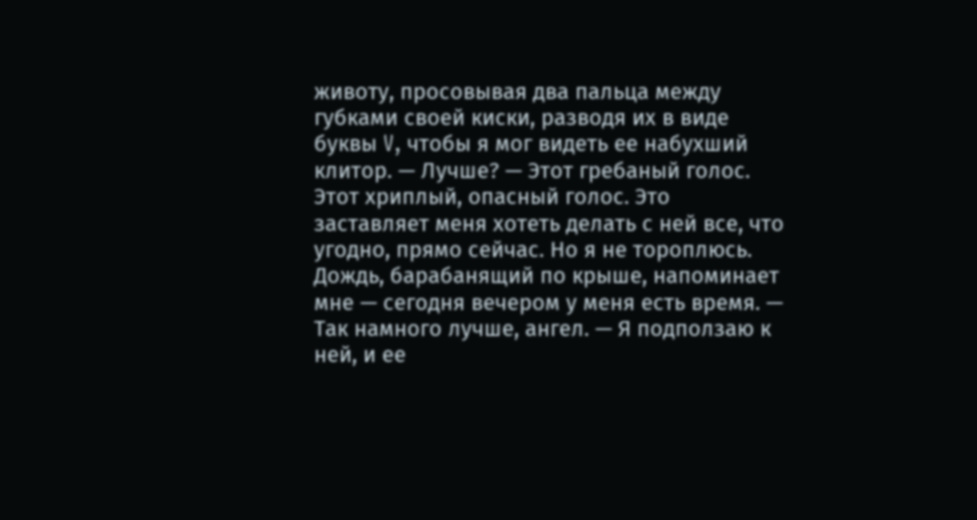животу, просовывая два пальца между губками своей киски, разводя их в виде буквы V, чтобы я мог видеть ее набухший клитор. — Лучше? — Этот гребаный голос. Этот хриплый, опасный голос. Это заставляет меня хотеть делать с ней все, что угодно, прямо сейчас. Но я не тороплюсь. Дождь, барабанящий по крыше, напоминает мне — сегодня вечером у меня есть время. — Так намного лучше, ангел. — Я подползаю к ней, и ее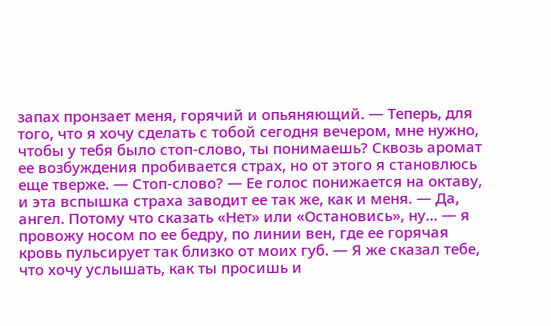запах пронзает меня, горячий и опьяняющий. — Теперь, для того, что я хочу сделать с тобой сегодня вечером, мне нужно, чтобы у тебя было стоп-слово, ты понимаешь? Сквозь аромат ее возбуждения пробивается страх, но от этого я становлюсь еще тверже. — Стоп-слово? — Ее голос понижается на октаву, и эта вспышка страха заводит ее так же, как и меня. — Да, ангел. Потому что сказать «Нет» или «Остановись», ну… — я провожу носом по ее бедру, по линии вен, где ее горячая кровь пульсирует так близко от моих губ. — Я же сказал тебе, что хочу услышать, как ты просишь и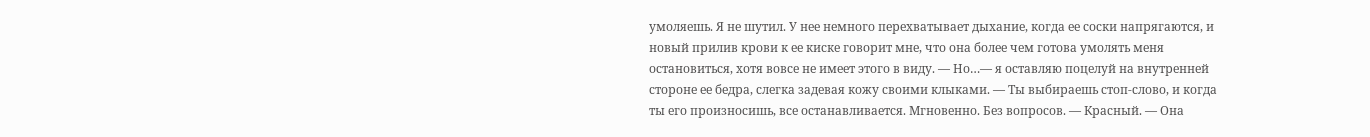умоляешь. Я не шутил. У нее немного перехватывает дыхание, когда ее соски напрягаются, и новый прилив крови к ее киске говорит мне, что она более чем готова умолять меня остановиться, хотя вовсе не имеет этого в виду. — Но…— я оставляю поцелуй на внутренней стороне ее бедра, слегка задевая кожу своими клыками. — Ты выбираешь стоп-слово, и когда ты его произносишь, все останавливается. Мгновенно. Без вопросов. — Красный. — Она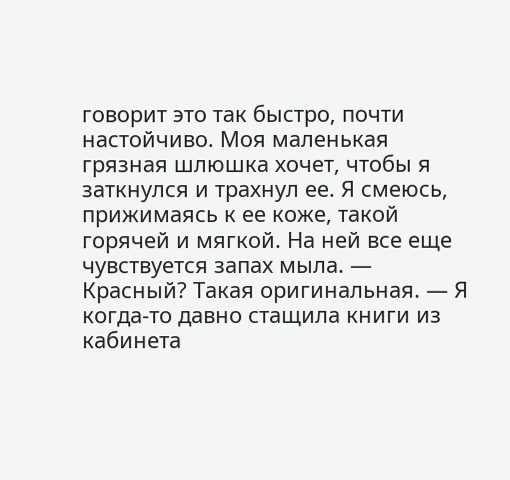говорит это так быстро, почти настойчиво. Моя маленькая грязная шлюшка хочет, чтобы я заткнулся и трахнул ее. Я смеюсь, прижимаясь к ее коже, такой горячей и мягкой. На ней все еще чувствуется запах мыла. — Красный? Такая оригинальная. — Я когда-то давно стащила книги из кабинета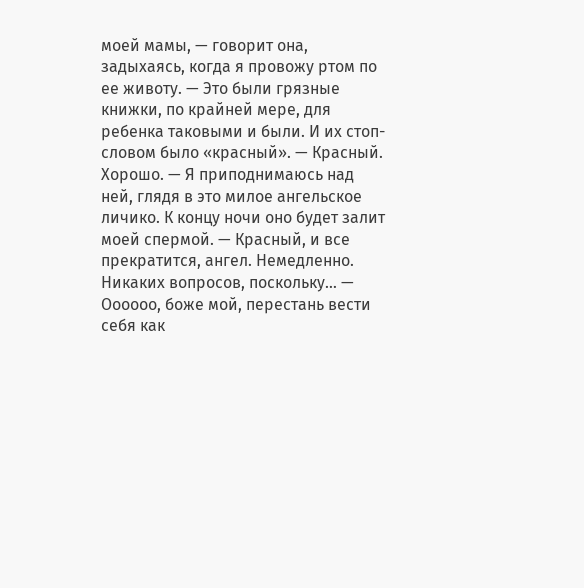моей мамы, — говорит она, задыхаясь, когда я провожу ртом по ее животу. — Это были грязные книжки, по крайней мере, для ребенка таковыми и были. И их стоп-словом было «красный». — Красный. Хорошо. — Я приподнимаюсь над ней, глядя в это милое ангельское личико. К концу ночи оно будет залит моей спермой. — Красный, и все прекратится, ангел. Немедленно. Никаких вопросов, поскольку… — Оооооо, боже мой, перестань вести себя как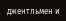джентльмен и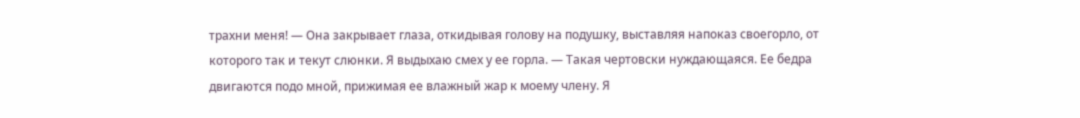трахни меня! — Она закрывает глаза, откидывая голову на подушку, выставляя напоказ своегорло, от которого так и текут слюнки. Я выдыхаю смех у ее горла. — Такая чертовски нуждающаяся. Ее бедра двигаются подо мной, прижимая ее влажный жар к моему члену. Я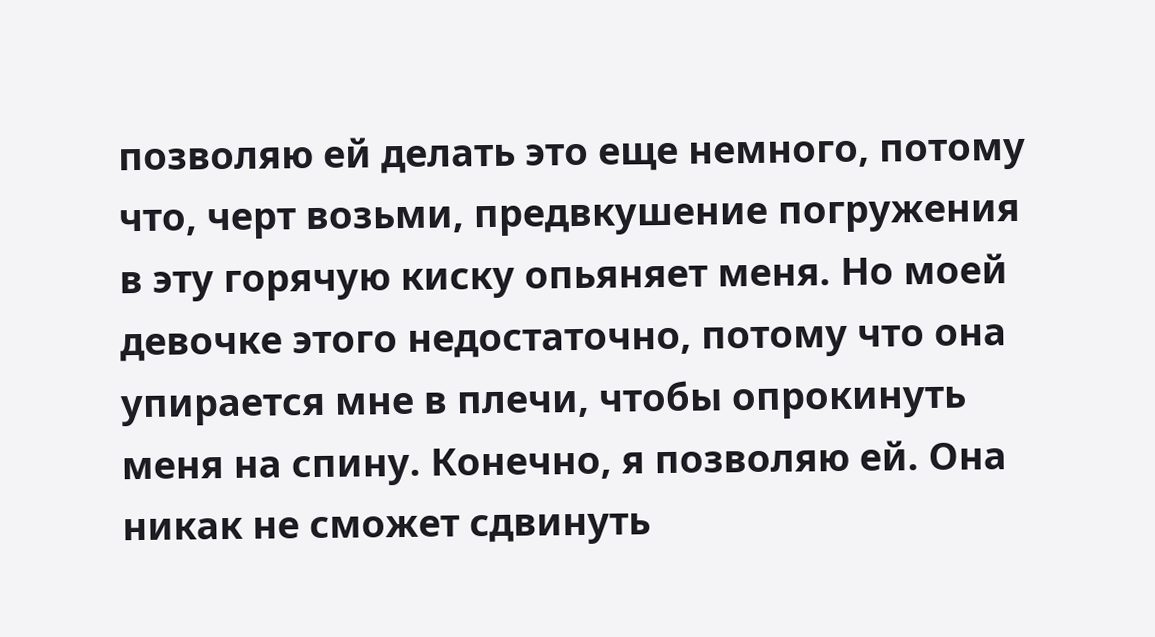позволяю ей делать это еще немного, потому что, черт возьми, предвкушение погружения в эту горячую киску опьяняет меня. Но моей девочке этого недостаточно, потому что она упирается мне в плечи, чтобы опрокинуть меня на спину. Конечно, я позволяю ей. Она никак не сможет сдвинуть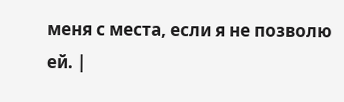меня с места, если я не позволю ей. |